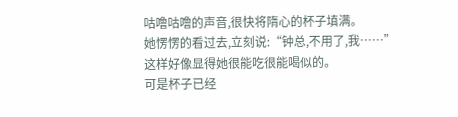咕噜咕噜的声音,很快将隋心的杯子填满。
她愣愣的看过去,立刻说:“钟总,不用了,我……”
这样好像显得她很能吃很能喝似的。
可是杯子已经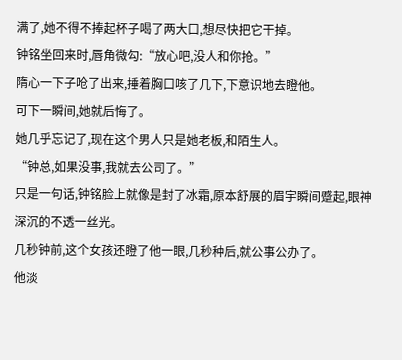满了,她不得不捧起杯子喝了两大口,想尽快把它干掉。
钟铭坐回来时,唇角微勾:“放心吧,没人和你抢。”
隋心一下子呛了出来,捶着胸口咳了几下,下意识地去瞪他。
可下一瞬间,她就后悔了。
她几乎忘记了,现在这个男人只是她老板,和陌生人。
“钟总,如果没事,我就去公司了。”
只是一句话,钟铭脸上就像是封了冰霜,原本舒展的眉宇瞬间蹙起,眼神深沉的不透一丝光。
几秒钟前,这个女孩还瞪了他一眼,几秒种后,就公事公办了。
他淡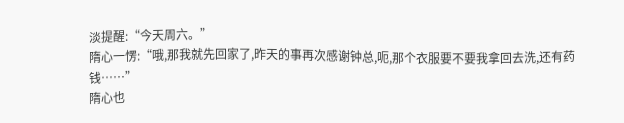淡提醒:“今天周六。”
隋心一愣:“哦,那我就先回家了,昨天的事再次感谢钟总,呃,那个衣服要不要我拿回去洗,还有药钱……”
隋心也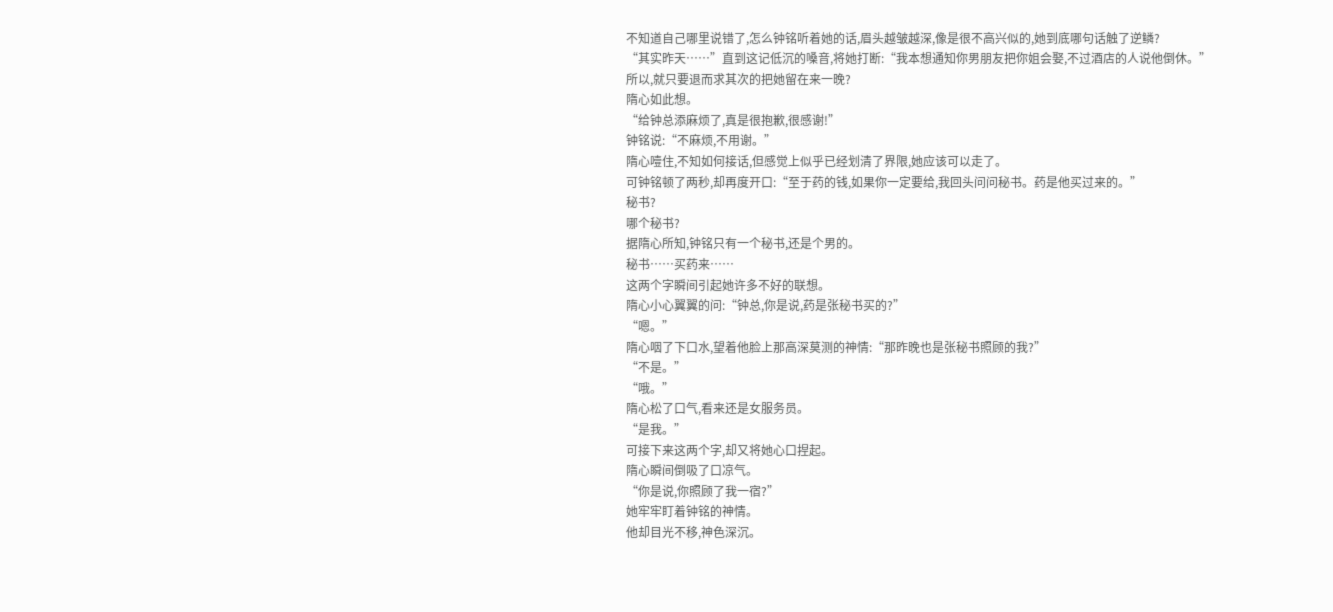不知道自己哪里说错了,怎么钟铭听着她的话,眉头越皱越深,像是很不高兴似的,她到底哪句话触了逆鳞?
“其实昨天……”直到这记低沉的嗓音,将她打断:“我本想通知你男朋友把你姐会娶,不过酒店的人说他倒休。”
所以,就只要退而求其次的把她留在来一晚?
隋心如此想。
“给钟总添麻烦了,真是很抱歉,很感谢!”
钟铭说:“不麻烦,不用谢。”
隋心噎住,不知如何接话,但感觉上似乎已经划清了界限,她应该可以走了。
可钟铭顿了两秒,却再度开口:“至于药的钱,如果你一定要给,我回头问问秘书。药是他买过来的。”
秘书?
哪个秘书?
据隋心所知,钟铭只有一个秘书,还是个男的。
秘书……买药来……
这两个字瞬间引起她许多不好的联想。
隋心小心翼翼的问:“钟总,你是说,药是张秘书买的?”
“嗯。”
隋心咽了下口水,望着他脸上那高深莫测的神情:“那昨晚也是张秘书照顾的我?”
“不是。”
“哦。”
隋心松了口气,看来还是女服务员。
“是我。”
可接下来这两个字,却又将她心口捏起。
隋心瞬间倒吸了口凉气。
“你是说,你照顾了我一宿?”
她牢牢盯着钟铭的神情。
他却目光不移,神色深沉。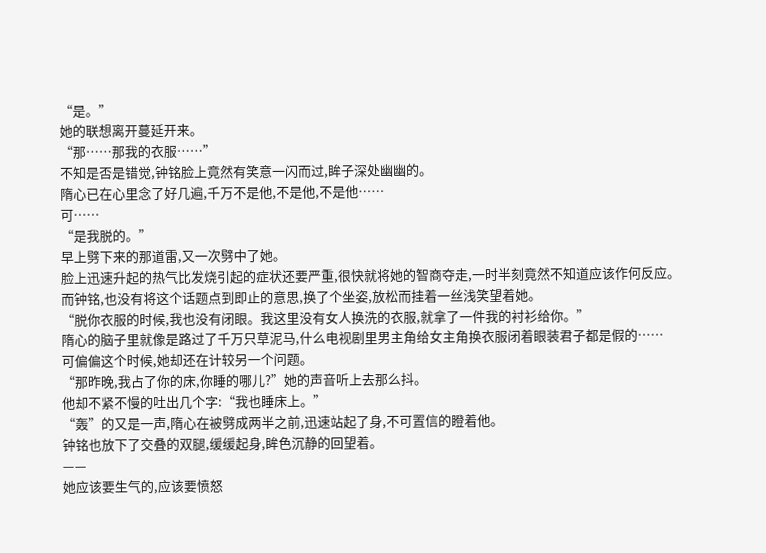“是。”
她的联想离开蔓延开来。
“那……那我的衣服……”
不知是否是错觉,钟铭脸上竟然有笑意一闪而过,眸子深处幽幽的。
隋心已在心里念了好几遍,千万不是他,不是他,不是他……
可……
“是我脱的。”
早上劈下来的那道雷,又一次劈中了她。
脸上迅速升起的热气比发烧引起的症状还要严重,很快就将她的智商夺走,一时半刻竟然不知道应该作何反应。
而钟铭,也没有将这个话题点到即止的意思,换了个坐姿,放松而挂着一丝浅笑望着她。
“脱你衣服的时候,我也没有闭眼。我这里没有女人换洗的衣服,就拿了一件我的衬衫给你。”
隋心的脑子里就像是路过了千万只草泥马,什么电视剧里男主角给女主角换衣服闭着眼装君子都是假的……
可偏偏这个时候,她却还在计较另一个问题。
“那昨晚,我占了你的床,你睡的哪儿?”她的声音听上去那么抖。
他却不紧不慢的吐出几个字:“我也睡床上。”
“轰”的又是一声,隋心在被劈成两半之前,迅速站起了身,不可置信的瞪着他。
钟铭也放下了交叠的双腿,缓缓起身,眸色沉静的回望着。
——
她应该要生气的,应该要愤怒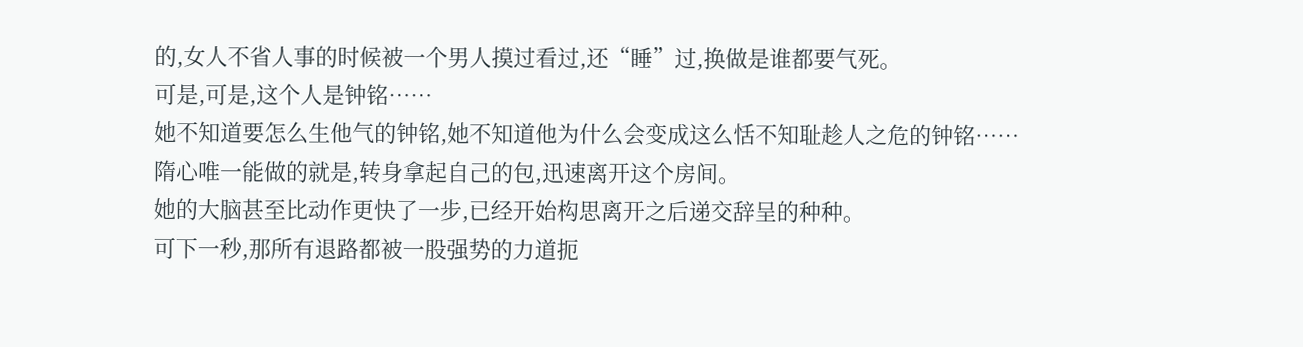的,女人不省人事的时候被一个男人摸过看过,还“睡”过,换做是谁都要气死。
可是,可是,这个人是钟铭……
她不知道要怎么生他气的钟铭,她不知道他为什么会变成这么恬不知耻趁人之危的钟铭……
隋心唯一能做的就是,转身拿起自己的包,迅速离开这个房间。
她的大脑甚至比动作更快了一步,已经开始构思离开之后递交辞呈的种种。
可下一秒,那所有退路都被一股强势的力道扼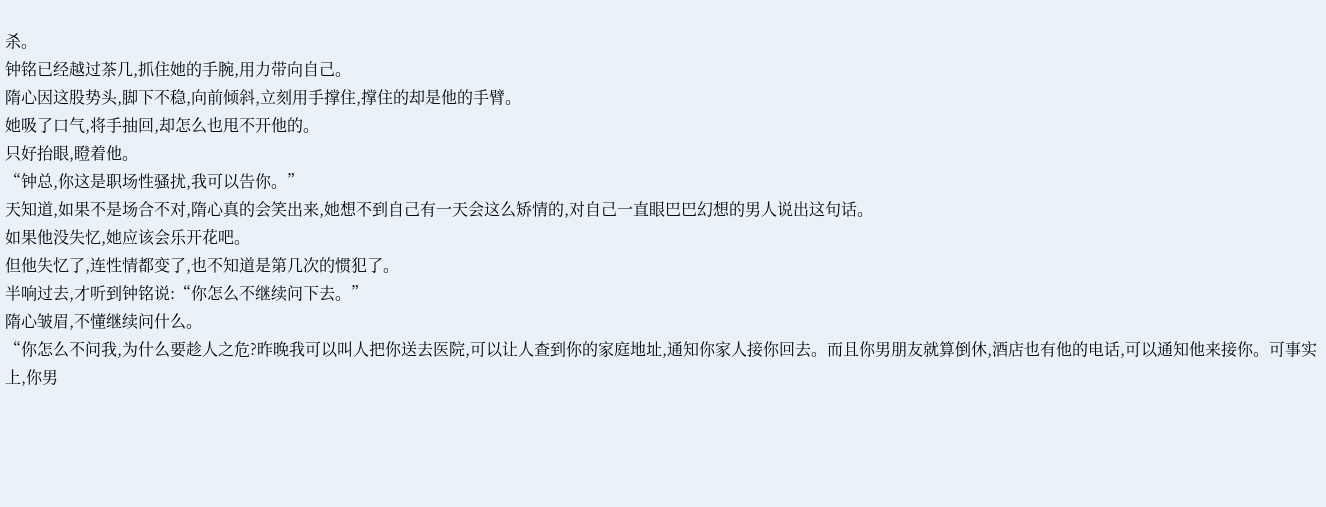杀。
钟铭已经越过茶几,抓住她的手腕,用力带向自己。
隋心因这股势头,脚下不稳,向前倾斜,立刻用手撑住,撑住的却是他的手臂。
她吸了口气,将手抽回,却怎么也甩不开他的。
只好抬眼,瞪着他。
“钟总,你这是职场性骚扰,我可以告你。”
天知道,如果不是场合不对,隋心真的会笑出来,她想不到自己有一天会这么矫情的,对自己一直眼巴巴幻想的男人说出这句话。
如果他没失忆,她应该会乐开花吧。
但他失忆了,连性情都变了,也不知道是第几次的惯犯了。
半响过去,才听到钟铭说:“你怎么不继续问下去。”
隋心皱眉,不懂继续问什么。
“你怎么不问我,为什么要趁人之危?昨晚我可以叫人把你送去医院,可以让人查到你的家庭地址,通知你家人接你回去。而且你男朋友就算倒休,酒店也有他的电话,可以通知他来接你。可事实上,你男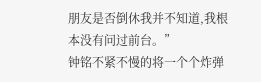朋友是否倒休我并不知道,我根本没有问过前台。”
钟铭不紧不慢的将一个个炸弹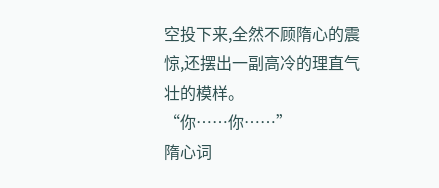空投下来,全然不顾隋心的震惊,还摆出一副高冷的理直气壮的模样。
“你……你……”
隋心词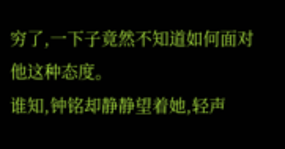穷了,一下子竟然不知道如何面对他这种态度。
谁知,钟铭却静静望着她,轻声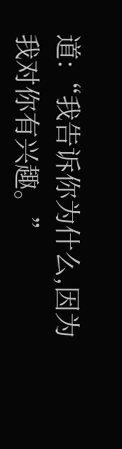道:“我告诉你为什么,因为我对你有兴趣。”